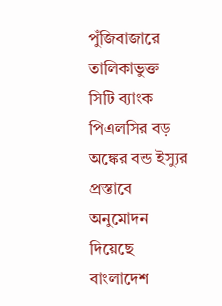পুঁজিবাজারে তালিকাভুক্ত সিটি ব্যাংক পিএলসির বড় অঙ্কের বন্ড ইস্যুর প্রস্তাবে অনুমোদন দিয়েছে বাংলাদেশ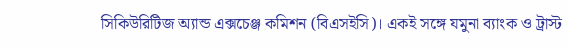সিকিউরিটিজ অ্যান্ড এক্সচেঞ্জ কমিশন (বিএসইসি)। একই সঙ্গে যমুনা ব্যাংক ও ট্রাস্ট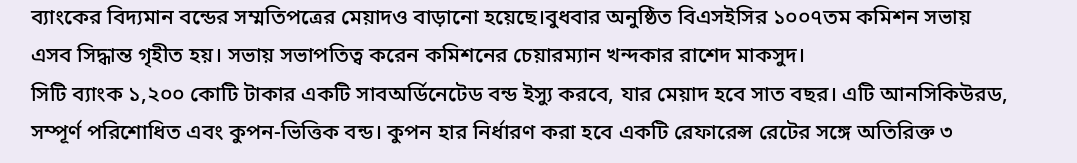ব্যাংকের বিদ্যমান বন্ডের সম্মতিপত্রের মেয়াদও বাড়ানো হয়েছে।বুধবার অনুষ্ঠিত বিএসইসির ১০০৭তম কমিশন সভায় এসব সিদ্ধান্ত গৃহীত হয়। সভায় সভাপতিত্ব করেন কমিশনের চেয়ারম্যান খন্দকার রাশেদ মাকসুদ।
সিটি ব্যাংক ১,২০০ কোটি টাকার একটি সাবঅর্ডিনেটেড বন্ড ইস্যু করবে, যার মেয়াদ হবে সাত বছর। এটি আনসিকিউরড, সম্পূর্ণ পরিশোধিত এবং কুপন-ভিত্তিক বন্ড। কুপন হার নির্ধারণ করা হবে একটি রেফারেন্স রেটের সঙ্গে অতিরিক্ত ৩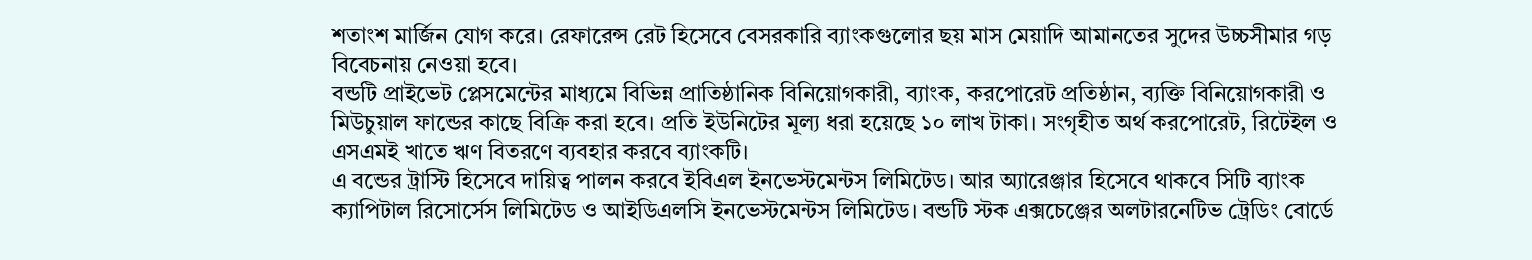শতাংশ মার্জিন যোগ করে। রেফারেন্স রেট হিসেবে বেসরকারি ব্যাংকগুলোর ছয় মাস মেয়াদি আমানতের সুদের উচ্চসীমার গড় বিবেচনায় নেওয়া হবে।
বন্ডটি প্রাইভেট প্লেসমেন্টের মাধ্যমে বিভিন্ন প্রাতিষ্ঠানিক বিনিয়োগকারী, ব্যাংক, করপোরেট প্রতিষ্ঠান, ব্যক্তি বিনিয়োগকারী ও মিউচুয়াল ফান্ডের কাছে বিক্রি করা হবে। প্রতি ইউনিটের মূল্য ধরা হয়েছে ১০ লাখ টাকা। সংগৃহীত অর্থ করপোরেট, রিটেইল ও এসএমই খাতে ঋণ বিতরণে ব্যবহার করবে ব্যাংকটি।
এ বন্ডের ট্রাস্টি হিসেবে দায়িত্ব পালন করবে ইবিএল ইনভেস্টমেন্টস লিমিটেড। আর অ্যারেঞ্জার হিসেবে থাকবে সিটি ব্যাংক ক্যাপিটাল রিসোর্সেস লিমিটেড ও আইডিএলসি ইনভেস্টমেন্টস লিমিটেড। বন্ডটি স্টক এক্সচেঞ্জের অলটারনেটিভ ট্রেডিং বোর্ডে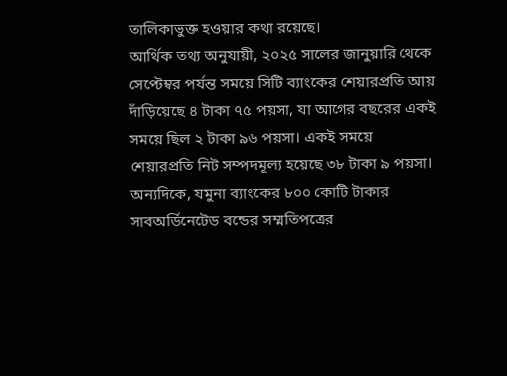তালিকাভুক্ত হওয়ার কথা রয়েছে।
আর্থিক তথ্য অনুযায়ী, ২০২৫ সালের জানুয়ারি থেকে সেপ্টেম্বর পর্যন্ত সময়ে সিটি ব্যাংকের শেয়ারপ্রতি আয় দাঁড়িয়েছে ৪ টাকা ৭৫ পয়সা, যা আগের বছরের একই সময়ে ছিল ২ টাকা ৯৬ পয়সা। একই সময়ে শেয়ারপ্রতি নিট সম্পদমূল্য হয়েছে ৩৮ টাকা ৯ পয়সা।
অন্যদিকে, যমুনা ব্যাংকের ৮০০ কোটি টাকার সাবঅর্ডিনেটেড বন্ডের সম্মতিপত্রের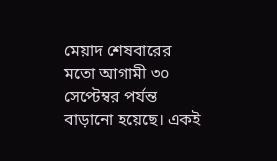মেয়াদ শেষবারের মতো আগামী ৩০ সেপ্টেম্বর পর্যন্ত বাড়ানো হয়েছে। একই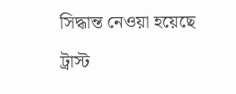সিদ্ধান্ত নেওয়া হয়েছে ট্রাস্ট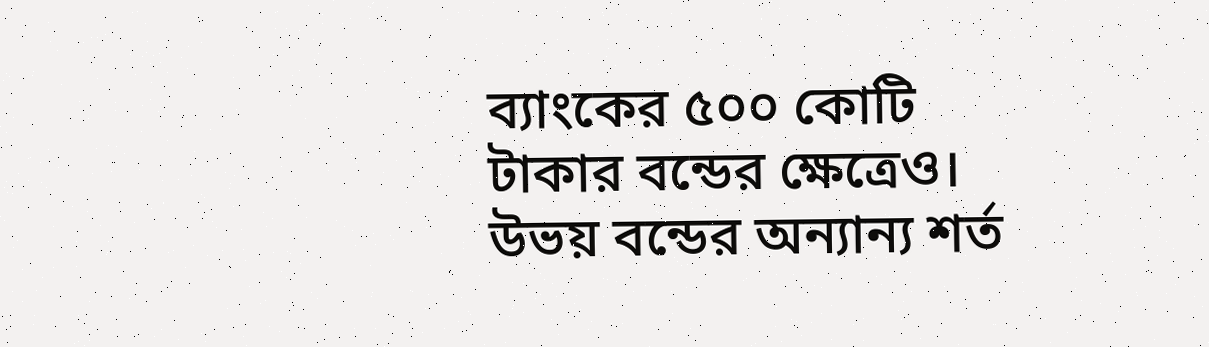ব্যাংকের ৫০০ কোটি টাকার বন্ডের ক্ষেত্রেও। উভয় বন্ডের অন্যান্য শর্ত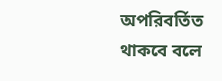অপরিবর্তিত থাকবে বলে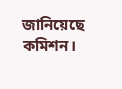জানিয়েছে কমিশন।